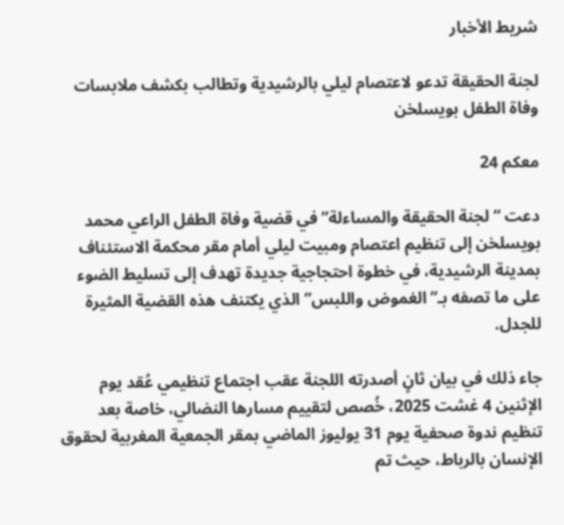شريط الأخبار

لجنة الحقيقة تدعو لاعتصام ليلي بالرشيدية وتطالب بكشف ملابسات وفاة الطفل بويسلخن

معكم 24

دعت “لجنة الحقيقة والمساءلة” في قضية وفاة الطفل الراعي محمد بويسلخن إلى تنظيم اعتصام ومبيت ليلي أمام مقر محكمة الاستئناف بمدينة الرشيدية، في خطوة احتجاجية جديدة تهدف إلى تسليط الضوء على ما تصفه بـ”الغموض واللبس” الذي يكتنف هذه القضية المثيرة للجدل.

جاء ذلك في بيان ثانٍ أصدرته اللجنة عقب اجتماع تنظيمي عُقد يوم الإثنين 4 غشت 2025، خُصص لتقييم مسارها النضالي، خاصة بعد تنظيم ندوة صحفية يوم 31 يوليوز الماضي بمقر الجمعية المغربية لحقوق الإنسان بالرباط، حيث تم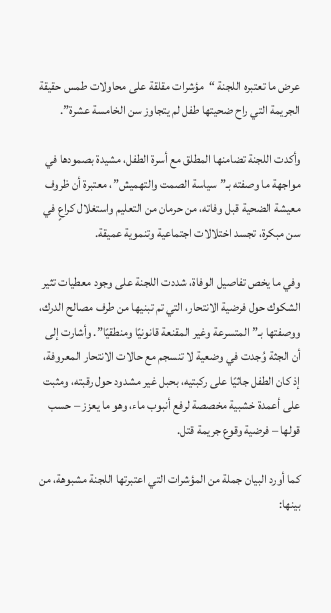عرض ما تعتبره اللجنة “مؤشرات مقلقة على محاولات طمس حقيقة الجريمة التي راح ضحيتها طفل لم يتجاوز سن الخامسة عشرة”.

وأكدت اللجنة تضامنها المطلق مع أسرة الطفل، مشيدة بصمودها في مواجهة ما وصفته بـ”سياسة الصمت والتهميش”، معتبرة أن ظروف معيشة الضحية قبل وفاته، من حرمان من التعليم واستغلال كراعٍ في سن مبكرة، تجسد اختلالات اجتماعية وتنموية عميقة.

وفي ما يخص تفاصيل الوفاة، شددت اللجنة على وجود معطيات تثير الشكوك حول فرضية الانتحار، التي تم تبنيها من طرف مصالح الدرك، ووصفتها بـ”المتسرعة وغير المقنعة قانونيًا ومنطقيًا”. وأشارت إلى أن الجثة وُجدت في وضعية لا تنسجم مع حالات الانتحار المعروفة، إذ كان الطفل جاثيًا على ركبتيه، بحبل غير مشدود حول رقبته، ومثبت على أعمدة خشبية مخصصة لرفع أنبوب ماء، وهو ما يعزز – حسب قولها – فرضية وقوع جريمة قتل.

كما أورد البيان جملة من المؤشرات التي اعتبرتها اللجنة مشبوهة، من بينها: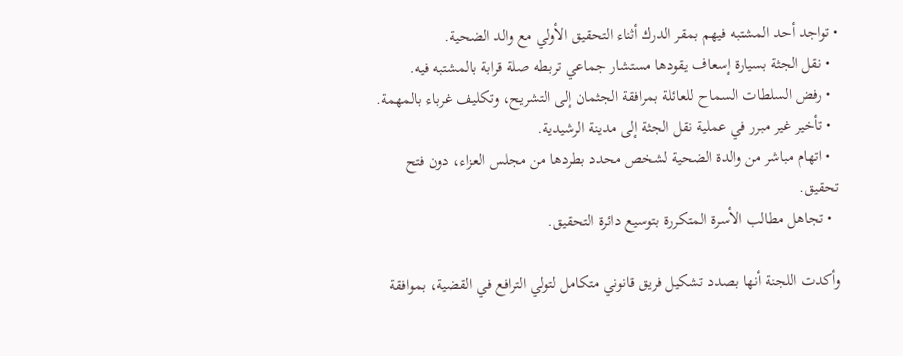• تواجد أحد المشتبه فيهم بمقر الدرك أثناء التحقيق الأولي مع والد الضحية.
  • نقل الجثة بسيارة إسعاف يقودها مستشار جماعي تربطه صلة قرابة بالمشتبه فيه.
  • رفض السلطات السماح للعائلة بمرافقة الجثمان إلى التشريح، وتكليف غرباء بالمهمة.
  • تأخير غير مبرر في عملية نقل الجثة إلى مدينة الرشيدية.
  • اتهام مباشر من والدة الضحية لشخص محدد بطردها من مجلس العزاء، دون فتح تحقيق.
  • تجاهل مطالب الأسرة المتكررة بتوسيع دائرة التحقيق.

وأكدت اللجنة أنها بصدد تشكيل فريق قانوني متكامل لتولي الترافع في القضية، بموافقة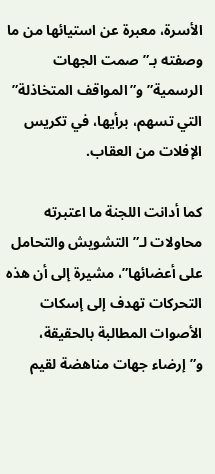الأسرة، معبرة عن استيائها من ما وصفته بـ”صمت الجهات الرسمية” و”المواقف المتخاذلة” التي تسهم، برأيها، في تكريس الإفلات من العقاب.

كما أدانت اللجنة ما اعتبرته محاولات لـ”التشويش والتحامل على أعضائها”، مشيرة إلى أن هذه التحركات تهدف إلى إسكات الأصوات المطالبة بالحقيقة، و”إرضاء جهات مناهضة لقيم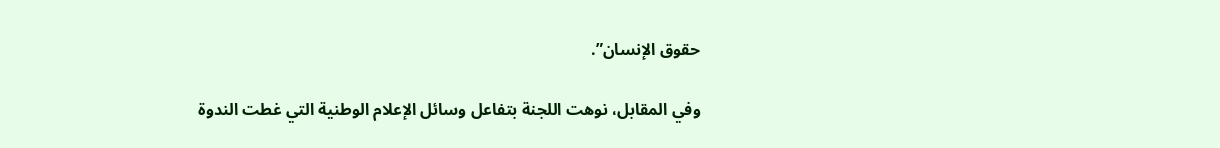حقوق الإنسان”.

وفي المقابل، نوهت اللجنة بتفاعل وسائل الإعلام الوطنية التي غطت الندوة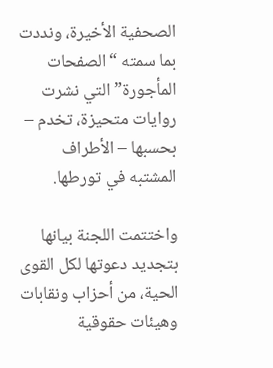الصحفية الأخيرة، ونددت بما سمته “الصفحات المأجورة” التي نشرت روايات متحيزة، تخدم – بحسبها – الأطراف المشتبه في تورطها.

واختتمت اللجنة بيانها بتجديد دعوتها لكل القوى الحية، من أحزاب ونقابات وهيئات حقوقية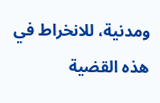ومدنية، للانخراط في هذه القضية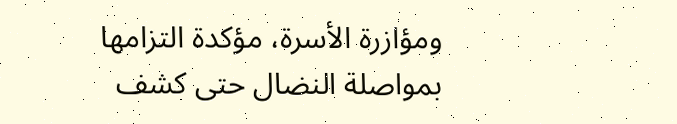ومؤازرة الأسرة، مؤكدة التزامها بمواصلة النضال حتى كشف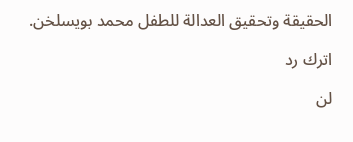الحقيقة وتحقيق العدالة للطفل محمد بويسلخن.

اترك رد

لن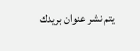يتم نشر عنوان بريدك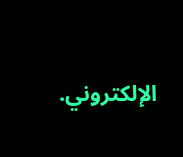الإلكتروني.